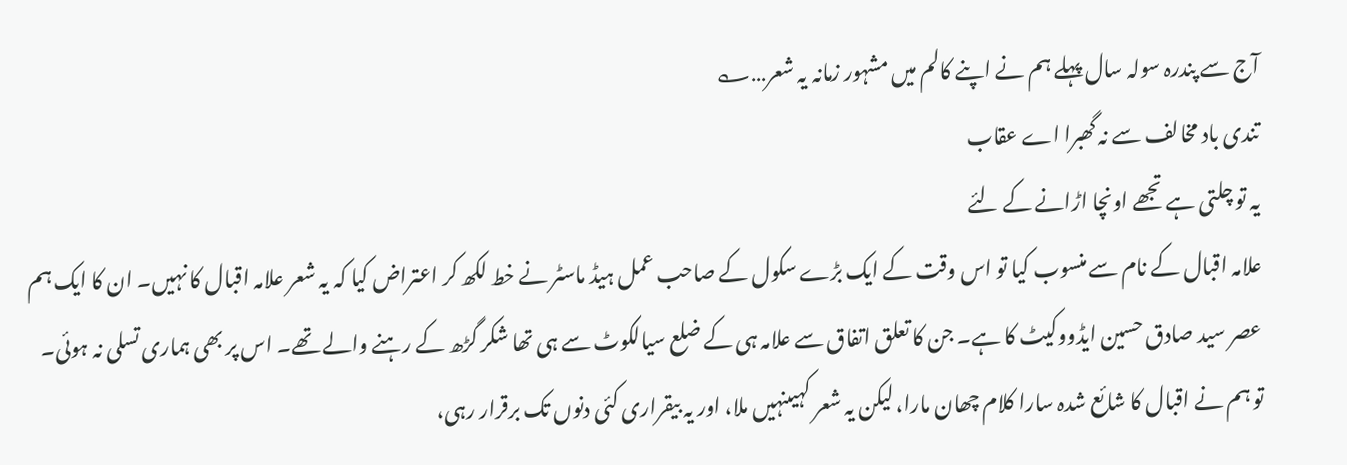آج سے پندرہ سولہ سال پہلے ہم نے اپنے کالم میں مشہور زمانہ یہ شعر…؎
تندی باد مخالف سے نہ گھبرا اے عقاب
یہ تو چلتی ہے تجھے اونچا اڑانے کے لئے
علامہ اقبال کے نام سے منسوب کیا تو اس وقت کے ایک بڑے سکول کے صاحب عمل ہیڈ ماسٹر نے خط لکھ کر اعتراض کیا کہ یہ شعر علامہ اقبال کا نہیں۔ ان کا ایک ہم عصر سید صادق حسین ایڈووکیٹ کا ہے۔ جن کا تعلق اتفاق سے علامہ ہی کے ضلع سیالکوٹ سے ہی تھا شکر گڑھ کے رہنے والے تھے۔ اس پر بھی ہماری تسلی نہ ہوئی۔ تو ہم نے اقبال کا شائع شدہ سارا کلام چھان مارا، لیکن یہ شعر کہیںنہیں ملا، اور یہ بیقراری کئی دنوں تک برقرار رہی،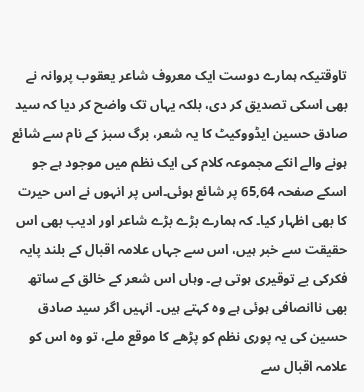تاوقتیکہ ہمارے دوست ایک معروف شاعر یعقوب پروانہ نے بھی اسکی تصدیق کر دی، بلکہ یہاں تک واضح کر دیا کہ سید صادق حسین ایڈووکیٹ کا یہ شعر، برگ سبز کے نام سے شائع ہونے والے انکے مجموعہ کلام کی ایک نظم میں موجود ہے جو اسکے صفحہ 65,64 پر شائع ہوئی۔اس پر انہوں نے اس حیرت کا بھی اظہار کیا۔ کہ ہمارے بڑے بڑے شاعر اور ادیب بھی اس حقیقت سے خبر ہیں، اس سے جہاں علامہ اقبال کے بلند پایہ فکرکی بے توقیری ہوتی ہے۔ وہاں اس شعر کے خالق کے ساتھ بھی ناانصافی ہوئی ہے وہ کہتے ہیں۔ انہیں اگر سید صادق حسین کی یہ پوری نظم کو پڑھے کا موقع ملے، تو وہ اس کو علامہ اقبال سے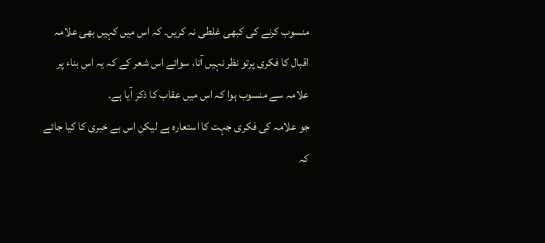منسوب کرنے کی کبھی غلطی نہ کریں۔ کہ اس میں کہیں بھی علامہ اقبال کا فکری پرتو نظر نہیں آتا، سوائے اس شعر کے کہ یہ اس بناء پر علامہ سے منسوب ہوا کہ اس میں عقاب کا ذکر آیا ہے۔
جو علامہ کی فکری جہت کا استعارہ ہے لیکن اس بے خبری کا کیا جائے کہ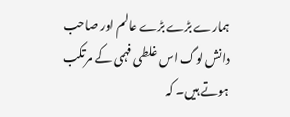ہمارے بڑے بڑے عالم اور صاحب دانش لوگ اس غلطی فہمی کے مرتکب ہوتے ہیں۔ کہ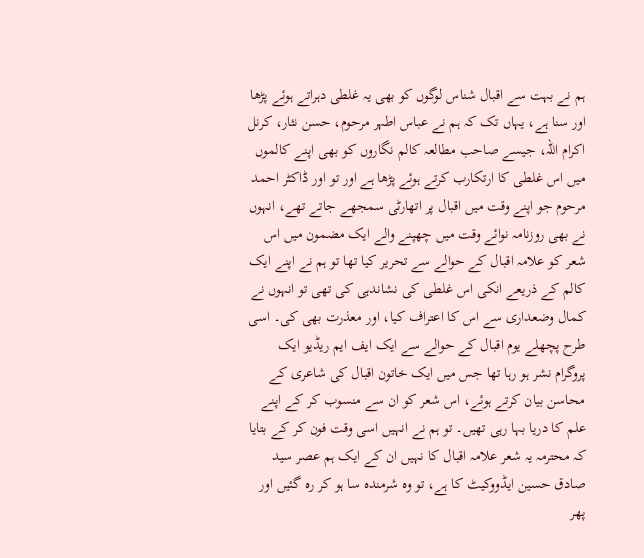ہم نے بہت سے اقبال شناس لوگوں کو بھی یہ غلطی دہراتے ہوئے پڑھا اور سنا ہے، یہاں تک کہ ہم نے عباس اطہر مرحوم، حسن نثار، کرنل اکرام اللہ، جیسے صاحب مطالعہ کالم نگاروں کو بھی اپنے کالموں میں اس غلطی کا ارتکارب کرتے ہوئے پڑھا ہے اور تو اور ڈاکٹر احمد مرحوم جو اپنے وقت میں اقبال پر اتھارٹی سمجھے جاتے تھے، انہوں نے بھی روزنامہ نوائے وقت میں چھپنے والے ایک مضمون میں اس شعر کو علامہ اقبال کے حوالے سے تحریر کیا تھا تو ہم نے اپنے ایک کالم کے ذریعے انکی اس غلطی کی نشاندہی کی تھی تو انہوں نے کمال وضعداری سے اس کا اعتراف کیا، اور معذرت بھی کی۔ اسی طرح پچھلے یوم اقبال کے حوالے سے ایک ایف ایم ریڈیو ایک پروگرام نشر ہو رہا تھا جس میں ایک خاتون اقبال کی شاعری کے محاسن بیان کرتے ہوئے، اس شعر کو ان سے منسوب کر کے اپنے علم کا دریا بہا رہی تھیں۔ تو ہم نے انہیں اسی وقت فون کر کے بتایا کہ محترمہ یہ شعر علامہ اقبال کا نہیں ان کے ایک ہم عصر سید صادق حسین ایڈووکیٹ کا ہے، تو وہ شرمندہ سا ہو کر رہ گئیں اور پھر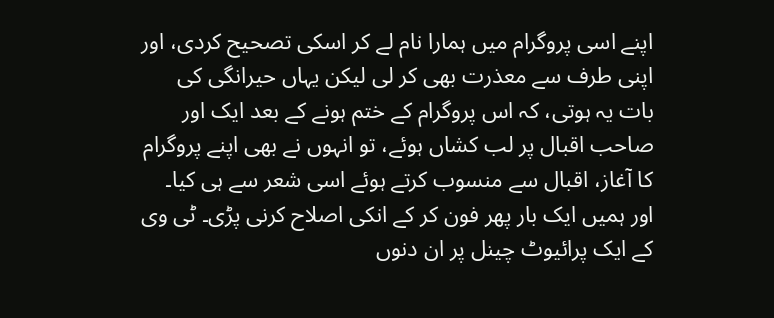اپنے اسی پروگرام میں ہمارا نام لے کر اسکی تصحیح کردی، اور اپنی طرف سے معذرت بھی کر لی لیکن یہاں حیرانگی کی بات یہ ہوتی، کہ اس پروگرام کے ختم ہونے کے بعد ایک اور صاحب اقبال پر لب کشاں ہوئے، تو انہوں نے بھی اپنے پروگرام کا آغاز، اقبال سے منسوب کرتے ہوئے اسی شعر سے ہی کیا۔ اور ہمیں ایک بار پھر فون کر کے انکی اصلاح کرنی پڑی۔ ٹی وی کے ایک پرائیوٹ چینل پر ان دنوں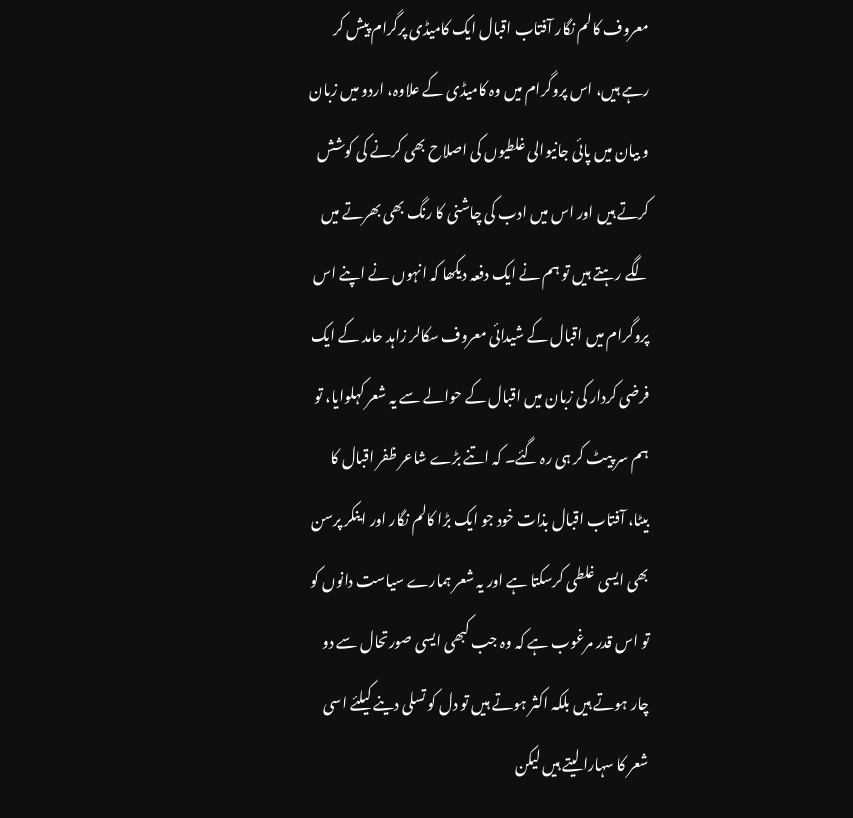معروف کالم نگار آفتاب اقبال ایک کامیڈی پرگرام پیش کر رہے ہیں، اس پروگرام میں وہ کامیڈی کے علاوہ، اردو میں زبان و بیان میں پائی جانیوالی غلطیوں کی اصلاح بھی کرنے کی کوشش کرتے ہیں اور اس میں ادب کی چاشنی کا رنگ بھی بھرتے میں لگے رہتے ہیں تو ہم نے ایک دفعہ دیکھا کہ انہوں نے اپنے اس پروگرام میں اقبال کے شیدائی معروف سکالر زاہد حامد کے ایک فرضی کردار کی زبان میں اقبال کے حوالے سے یہ شعر کہلوایا، تو ہم سر پیٹ کر ہی رہ گئے۔ کہ اتنے بڑے شاعر ظفر اقبال کا بیٹا، آفتاب اقبال بذات خود جو ایک بڑا کالم نگار اور اینکر پرسن بھی ایسی غلطی کرسکتا ہے اور یہ شعر ہمارے سیاست دانوں کو تو اس قدر مرغوب ہے کہ وہ جب کبھی ایسی صورتحال سے دو چار ہوتے ہیں بلکہ اکثر ہوتے ہیں تو دل کو تسلی دینے کیلئے اسی شعر کا سہارا لیتے ہیں لیکن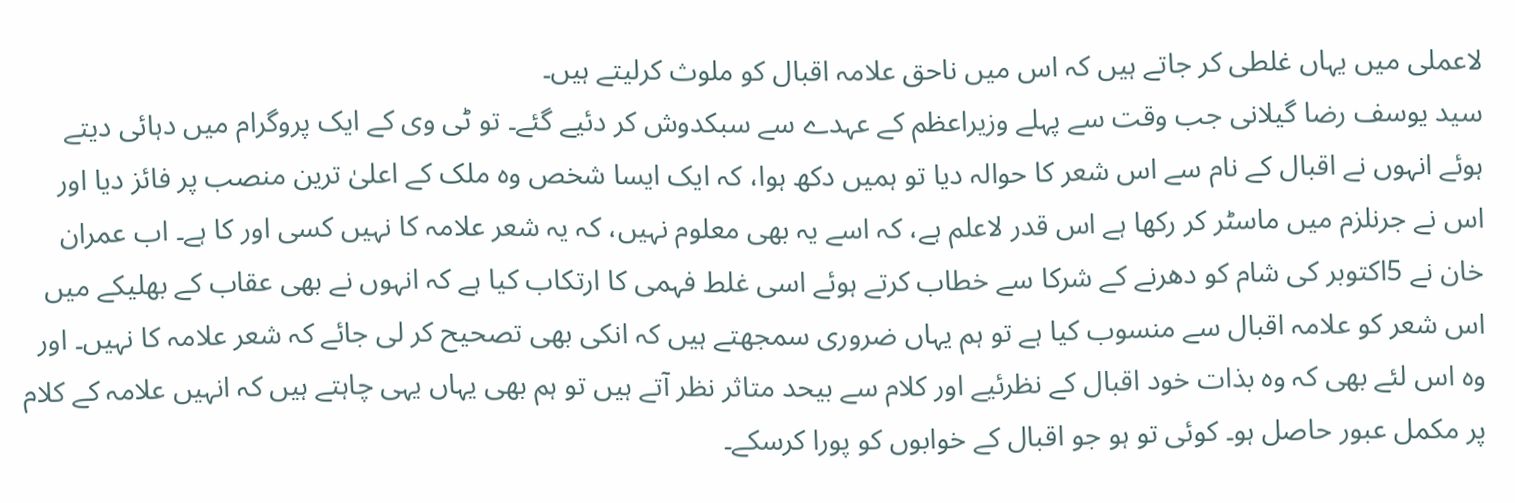لاعملی میں یہاں غلطی کر جاتے ہیں کہ اس میں ناحق علامہ اقبال کو ملوث کرلیتے ہیں۔
سید یوسف رضا گیلانی جب وقت سے پہلے وزیراعظم کے عہدے سے سبکدوش کر دئیے گئے۔ تو ٹی وی کے ایک پروگرام میں دہائی دیتے ہوئے انہوں نے اقبال کے نام سے اس شعر کا حوالہ دیا تو ہمیں دکھ ہوا، کہ ایک ایسا شخص وہ ملک کے اعلیٰ ترین منصب پر فائز دیا اور اس نے جرنلزم میں ماسٹر کر رکھا ہے اس قدر لاعلم ہے، کہ اسے یہ بھی معلوم نہیں، کہ یہ شعر علامہ کا نہیں کسی اور کا ہے۔ اب عمران خان نے 5اکتوبر کی شام کو دھرنے کے شرکا سے خطاب کرتے ہوئے اسی غلط فہمی کا ارتکاب کیا ہے کہ انہوں نے بھی عقاب کے بھلیکے میں اس شعر کو علامہ اقبال سے منسوب کیا ہے تو ہم یہاں ضروری سمجھتے ہیں کہ انکی بھی تصحیح کر لی جائے کہ شعر علامہ کا نہیں۔ اور وہ اس لئے بھی کہ وہ بذات خود اقبال کے نظرئیے اور کلام سے بیحد متاثر نظر آتے ہیں تو ہم بھی یہاں یہی چاہتے ہیں کہ انہیں علامہ کے کلام پر مکمل عبور حاصل ہو۔ کوئی تو ہو جو اقبال کے خوابوں کو پورا کرسکے۔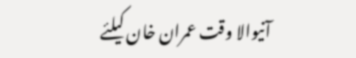آنیوالا وقت عمران خان کیلئے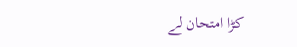کڑا امتحان لے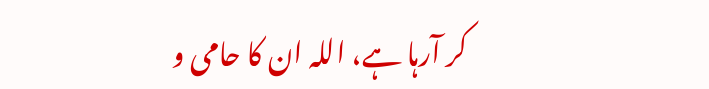کر آرہا ہے، اللہ ان کا حامی و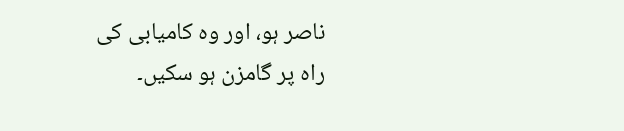ناصر ہو، اور وہ کامیابی کی راہ پر گامزن ہو سکیں۔